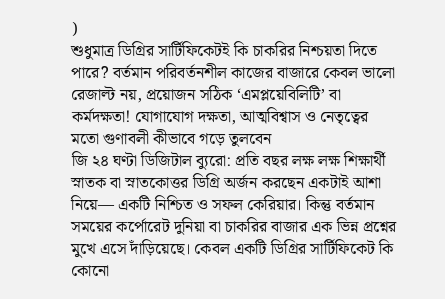)
শুধুমাত্র ডিগ্রির সার্টিফিকেটই কি চাকরির নিশ্চয়তা দিতে পারে? বর্তমান পরিবর্তনশীল কাজের বাজারে কেবল ভালো রেজাল্ট নয়, প্রয়োজন সঠিক ‘এমপ্লয়েবিলিটি’ বা কর্মদক্ষতা! যোগাযোগ দক্ষতা, আত্মবিশ্বাস ও নেতৃত্বের মতো গুণাবলী কীভাবে গড়ে তুলবেন
জি ২৪ ঘণ্টা ডিজিটাল ব্যুরো: প্রতি বছর লক্ষ লক্ষ শিক্ষার্থী স্নাতক বা স্নাতকোত্তর ডিগ্রি অর্জন করছেন একটাই আশা নিয়ে— একটি নিশ্চিত ও সফল কেরিয়ার। কিন্তু বর্তমান সময়ের কর্পোরেট দুনিয়া বা চাকরির বাজার এক ভিন্ন প্রশ্নের মুখে এসে দাঁড়িয়েছে। কেবল একটি ডিগ্রির সার্টিফিকেট কি কোনো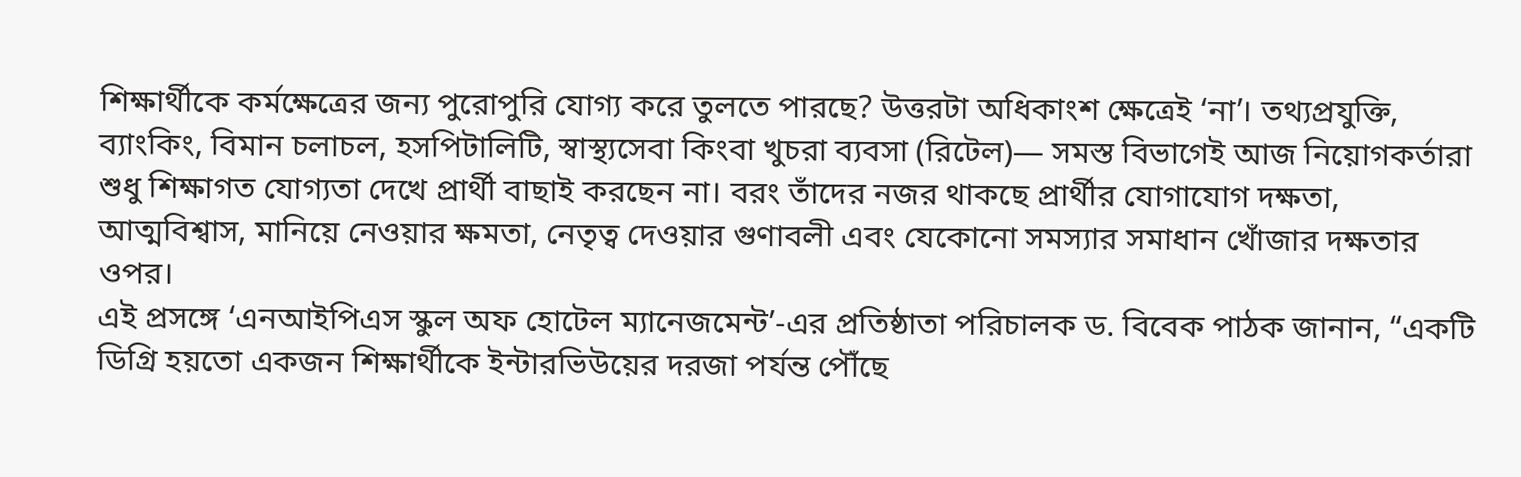শিক্ষার্থীকে কর্মক্ষেত্রের জন্য পুরোপুরি যোগ্য করে তুলতে পারছে? উত্তরটা অধিকাংশ ক্ষেত্রেই ‘না’। তথ্যপ্রযুক্তি, ব্যাংকিং, বিমান চলাচল, হসপিটালিটি, স্বাস্থ্যসেবা কিংবা খুচরা ব্যবসা (রিটেল)— সমস্ত বিভাগেই আজ নিয়োগকর্তারা শুধু শিক্ষাগত যোগ্যতা দেখে প্রার্থী বাছাই করছেন না। বরং তাঁদের নজর থাকছে প্রার্থীর যোগাযোগ দক্ষতা, আত্মবিশ্বাস, মানিয়ে নেওয়ার ক্ষমতা, নেতৃত্ব দেওয়ার গুণাবলী এবং যেকোনো সমস্যার সমাধান খোঁজার দক্ষতার ওপর।
এই প্রসঙ্গে ‘এনআইপিএস স্কুল অফ হোটেল ম্যানেজমেন্ট’-এর প্রতিষ্ঠাতা পরিচালক ড. বিবেক পাঠক জানান, “একটি ডিগ্রি হয়তো একজন শিক্ষার্থীকে ইন্টারভিউয়ের দরজা পর্যন্ত পৌঁছে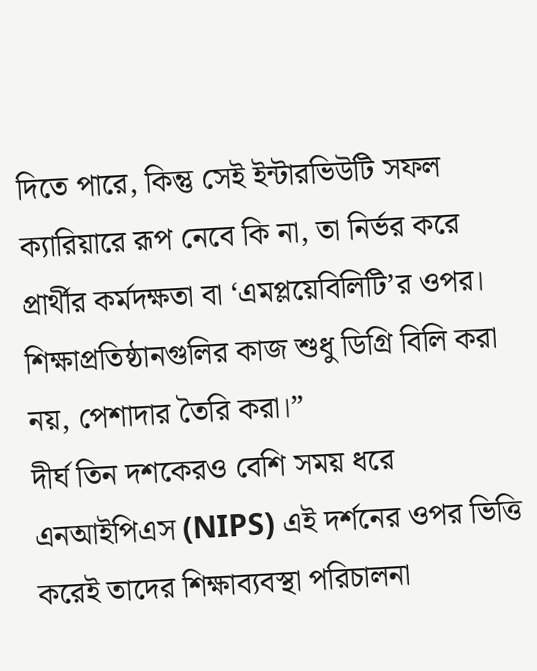দিতে পারে, কিন্তু সেই ইন্টারভিউটি সফল ক্যারিয়ারে রূপ নেবে কি না, তা নির্ভর করে প্রার্থীর কর্মদক্ষতা বা ‘এমপ্লয়েবিলিটি’র ওপর। শিক্ষাপ্রতিষ্ঠানগুলির কাজ শুধু ডিগ্রি বিলি করা নয়, পেশাদার তৈরি করা।”
দীর্ঘ তিন দশকেরও বেশি সময় ধরে এনআইপিএস (NIPS) এই দর্শনের ওপর ভিত্তি করেই তাদের শিক্ষাব্যবস্থা পরিচালনা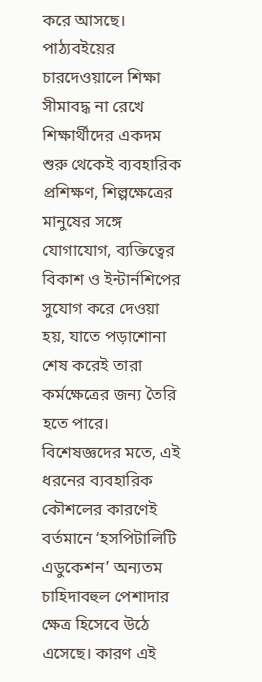করে আসছে। পাঠ্যবইয়ের চারদেওয়ালে শিক্ষা সীমাবদ্ধ না রেখে শিক্ষার্থীদের একদম শুরু থেকেই ব্যবহারিক প্রশিক্ষণ, শিল্পক্ষেত্রের মানুষের সঙ্গে যোগাযোগ, ব্যক্তিত্বের বিকাশ ও ইন্টার্নশিপের সুযোগ করে দেওয়া হয়, যাতে পড়াশোনা শেষ করেই তারা কর্মক্ষেত্রের জন্য তৈরি হতে পারে।
বিশেষজ্ঞদের মতে, এই ধরনের ব্যবহারিক কৌশলের কারণেই বর্তমানে ‘হসপিটালিটি এডুকেশন’ অন্যতম চাহিদাবহুল পেশাদার ক্ষেত্র হিসেবে উঠে এসেছে। কারণ এই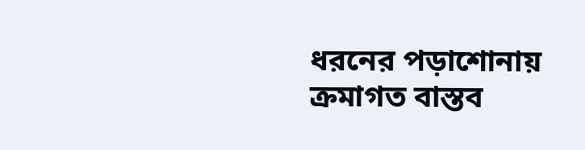ধরনের পড়াশোনায় ক্রমাগত বাস্তব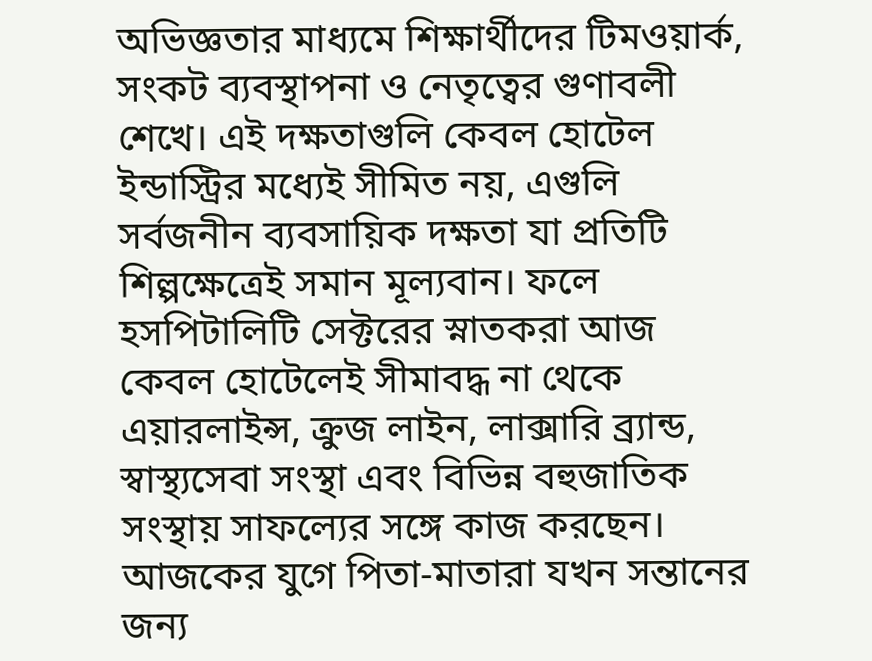অভিজ্ঞতার মাধ্যমে শিক্ষার্থীদের টিমওয়ার্ক, সংকট ব্যবস্থাপনা ও নেতৃত্বের গুণাবলী শেখে। এই দক্ষতাগুলি কেবল হোটেল ইন্ডাস্ট্রির মধ্যেই সীমিত নয়, এগুলি সর্বজনীন ব্যবসায়িক দক্ষতা যা প্রতিটি শিল্পক্ষেত্রেই সমান মূল্যবান। ফলে হসপিটালিটি সেক্টরের স্নাতকরা আজ কেবল হোটেলেই সীমাবদ্ধ না থেকে এয়ারলাইন্স, ক্রুজ লাইন, লাক্সারি ব্র্যান্ড, স্বাস্থ্যসেবা সংস্থা এবং বিভিন্ন বহুজাতিক সংস্থায় সাফল্যের সঙ্গে কাজ করছেন।
আজকের যুগে পিতা-মাতারা যখন সন্তানের জন্য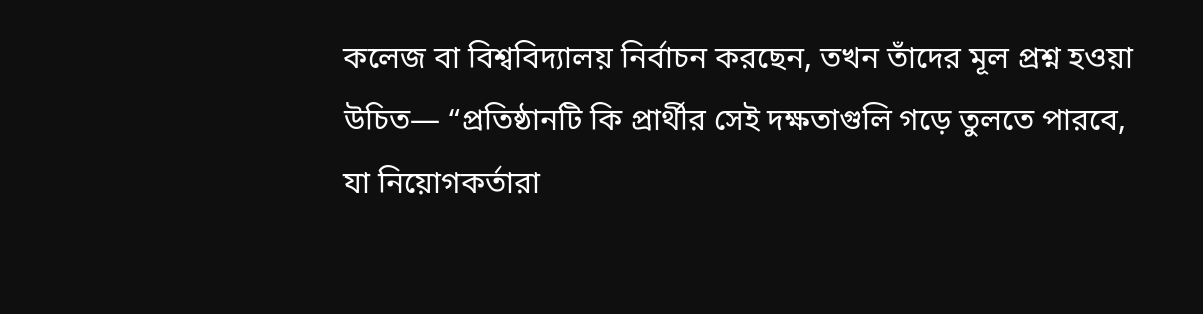কলেজ বা বিশ্ববিদ্যালয় নির্বাচন করছেন, তখন তাঁদের মূল প্রশ্ন হওয়া উচিত— “প্রতিষ্ঠানটি কি প্রার্থীর সেই দক্ষতাগুলি গড়ে তুলতে পারবে, যা নিয়োগকর্তারা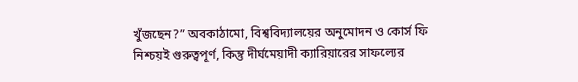খুঁজছেন?” অবকাঠামো, বিশ্ববিদ্যালয়ের অনুমোদন ও কোর্স ফি নিশ্চয়ই গুরুত্বপূর্ণ, কিন্তু দীর্ঘমেয়াদী ক্যারিয়ারের সাফল্যের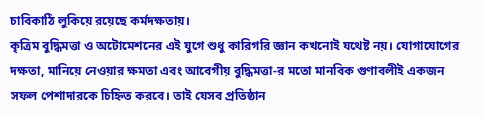চাবিকাঠি লুকিয়ে রয়েছে কর্মদক্ষতায়।
কৃত্রিম বুদ্ধিমত্তা ও অটোমেশনের এই যুগে শুধু কারিগরি জ্ঞান কখনোই যথেষ্ট নয়। যোগাযোগের দক্ষতা, মানিয়ে নেওয়ার ক্ষমতা এবং আবেগীয় বুদ্ধিমত্তা-র মতো মানবিক গুণাবলীই একজন সফল পেশাদারকে চিহ্নিত করবে। তাই যেসব প্রতিষ্ঠান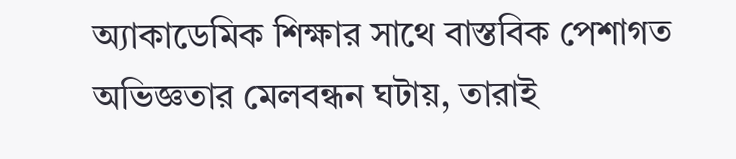অ্যাকাডেমিক শিক্ষার সাথে বাস্তবিক পেশাগত অভিজ্ঞতার মেলবন্ধন ঘটায়, তারাই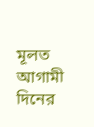মূলত আগামী দিনের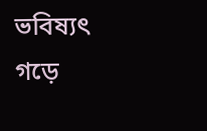ভবিষ্যৎ গড়ে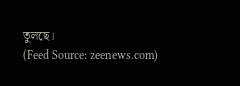তুলছে।
(Feed Source: zeenews.com)